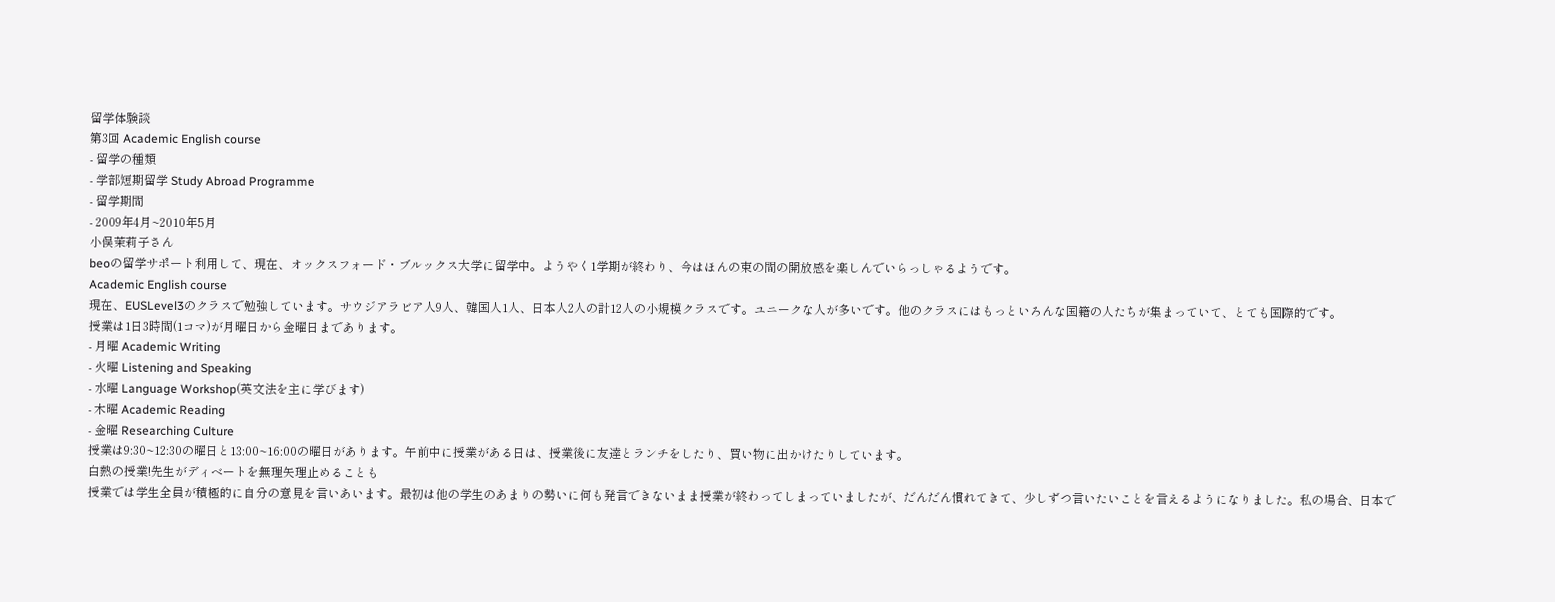留学体験談
第3回 Academic English course
- 留学の種類
- 学部短期留学 Study Abroad Programme
- 留学期間
- 2009年4月~2010年5月
小俣茉莉子さん
beoの留学サポート利用して、現在、オックスフォード・ブルックス大学に留学中。ようやく1学期が終わり、今はほんの束の間の開放感を楽しんでいらっしゃるようです。
Academic English course
現在、EUSLevel3のクラスで勉強しています。サウジアラビア人9人、韓国人1人、日本人2人の計12人の小規模クラスです。ユニークな人が多いです。他のクラスにはもっといろんな国籍の人たちが集まっていて、とても国際的です。
授業は1日3時間(1コマ)が月曜日から金曜日まであります。
- 月曜 Academic Writing
- 火曜 Listening and Speaking
- 水曜 Language Workshop(英文法を主に学びます)
- 木曜 Academic Reading
- 金曜 Researching Culture
授業は9:30~12:30の曜日と13:00~16:00の曜日があります。午前中に授業がある日は、授業後に友達とランチをしたり、買い物に出かけたりしています。
白熱の授業!先生がディベートを無理矢理止めることも
授業では学生全員が積極的に自分の意見を言いあいます。最初は他の学生のあまりの勢いに何も発言できないまま授業が終わってしまっていましたが、だんだん慣れてきて、少しずつ言いたいことを言えるようになりました。私の場合、日本で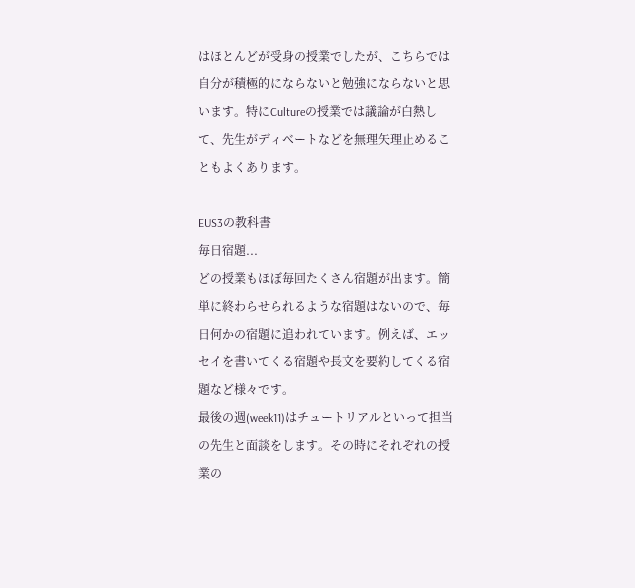はほとんどが受身の授業でしたが、こちらでは自分が積極的にならないと勉強にならないと思います。特にCultureの授業では議論が白熱して、先生がディベートなどを無理矢理止めることもよくあります。

EUS3の教科書
毎日宿題...
どの授業もほぼ毎回たくさん宿題が出ます。簡単に終わらせられるような宿題はないので、毎日何かの宿題に追われています。例えば、エッセイを書いてくる宿題や長文を要約してくる宿題など様々です。
最後の週(week11)はチュートリアルといって担当の先生と面談をします。その時にそれぞれの授業の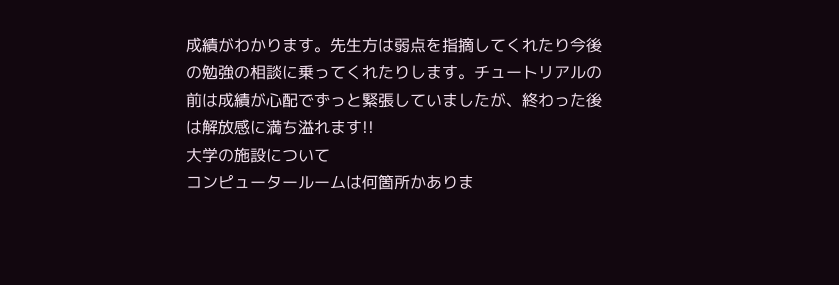成績がわかります。先生方は弱点を指摘してくれたり今後の勉強の相談に乗ってくれたりします。チュートリアルの前は成績が心配でずっと緊張していましたが、終わった後は解放感に満ち溢れます!!
大学の施設について
コンピュータールームは何箇所かありま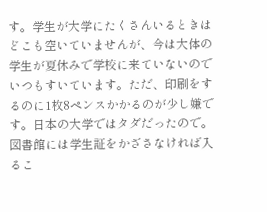す。学生が大学にたくさんいるときはどこも空いていませんが、今は大体の学生が夏休みで学校に来ていないのでいつもすいています。ただ、印刷をするのに1枚8ペンスかかるのが少し嫌です。日本の大学ではタダだったので。
図書館には学生証をかざさなければ入るこ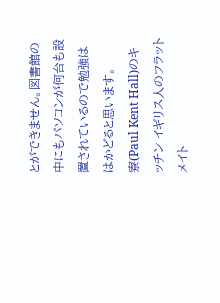とができません。図書館の中にもパソコンが何台も設置されているので勉強ははかどると思います。
寮(Paul Kent Hall)のキッチン イギリス人のフラットメイト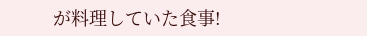が料理していた食事!